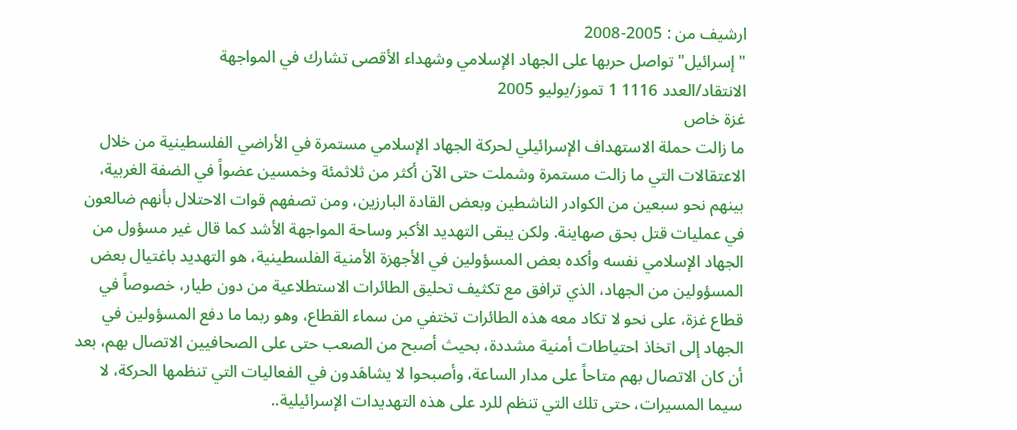ارشيف من : 2005-2008
"إسرائيل" تواصل حربها على الجهاد الإسلامي وشهداء الأقصى تشارك في المواجهة
الانتقاد/العدد 1116 1 تموز/يوليو 2005
غزة خاص
ما زالت حملة الاستهداف الإسرائيلي لحركة الجهاد الإسلامي مستمرة في الأراضي الفلسطينية من خلال الاعتقالات التي ما زالت مستمرة وشملت حتى الآن أكثر من ثلاثمئة وخمسين عضواً في الضفة الغربية، بينهم نحو سبعين من الكوادر الناشطين وبعض القادة البارزين، ومن تصفهم قوات الاحتلال بأنهم ضالعون في عمليات قتل بحق صهاينة. ولكن يبقى التهديد الأكبر وساحة المواجهة الأشد كما قال غير مسؤول من الجهاد الإسلامي نفسه وأكده بعض المسؤولين في الأجهزة الأمنية الفلسطينية، هو التهديد باغتيال بعض المسؤولين من الجهاد، الذي ترافق مع تكثيف تحليق الطائرات الاستطلاعية من دون طيار، خصوصاً في قطاع غزة، على نحو لا تكاد معه هذه الطائرات تختفي من سماء القطاع، وهو ربما ما دفع المسؤولين في الجهاد إلى اتخاذ احتياطات أمنية مشددة، بحيث أصبح من الصعب حتى على الصحافيين الاتصال بهم، بعد أن كان الاتصال بهم متاحاً على مدار الساعة، وأصبحوا لا يشاهَدون في الفعاليات التي تنظمها الحركة، لا سيما المسيرات، حتى تلك التي تنظم للرد على هذه التهديدات الإسرائيلية..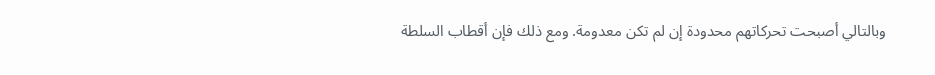وبالتالي أصبحت تحركاتهم محدودة إن لم تكن معدومة. ومع ذلك فإن أقطاب السلطة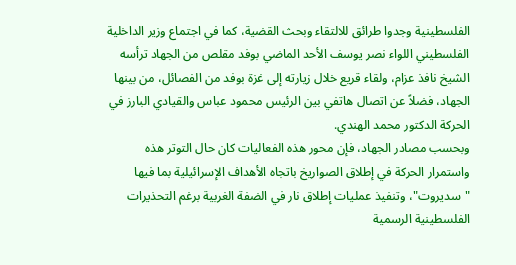الفلسطينية وجدوا طرائق للالتقاء وبحث القضية، كما في اجتماع وزير الداخلية الفلسطيني اللواء نصر يوسف الأحد الماضي بوفد مقلص من الجهاد ترأسه الشيخ نافذ عزام، ولقاء قريع خلال زيارته إلى غزة بوفد من الفصائل، من بينها الجهاد، فضلاً عن اتصال هاتفي بين الرئيس محمود عباس والقيادي البارز في الحركة الدكتور محمد الهندي.
وبحسب مصادر الجهاد، فإن محور هذه الفعاليات كان حال التوتر هذه واستمرار الحركة في إطلاق الصواريخ باتجاه الأهداف الإسرائيلية بما فيها "سديروت"، وتنفيذ عمليات إطلاق نار في الضفة الغربية برغم التحذيرات الفلسطينية الرسمية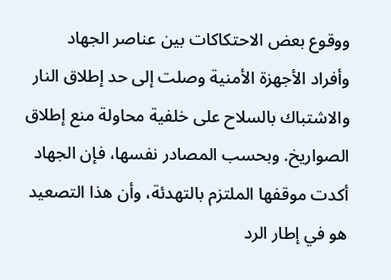ووقوع بعض الاحتكاكات بين عناصر الجهاد وأفراد الأجهزة الأمنية وصلت إلى حد إطلاق النار والاشتباك بالسلاح على خلفية محاولة منع إطلاق الصواريخ. وبحسب المصادر نفسها، فإن الجهاد أكدت موقفها الملتزم بالتهدئة، وأن هذا التصعيد هو في إطار الرد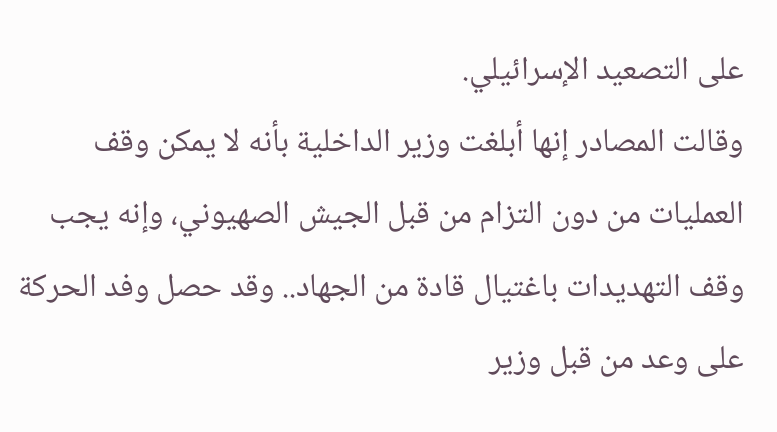على التصعيد الإسرائيلي.
وقالت المصادر إنها أبلغت وزير الداخلية بأنه لا يمكن وقف العمليات من دون التزام من قبل الجيش الصهيوني، وإنه يجب وقف التهديدات باغتيال قادة من الجهاد.. وقد حصل وفد الحركة على وعد من قبل وزير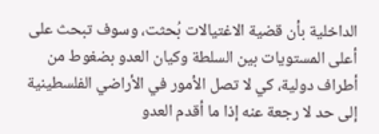الداخلية بأن قضية الاغتيالات بُحثت، وسوف تبحث على أعلى المستويات بين السلطة وكيان العدو بضغوط من أطراف دولية، كي لا تصل الأمور في الأراضي الفلسطينية إلى حد لا رجعة عنه إذا ما أقدم العدو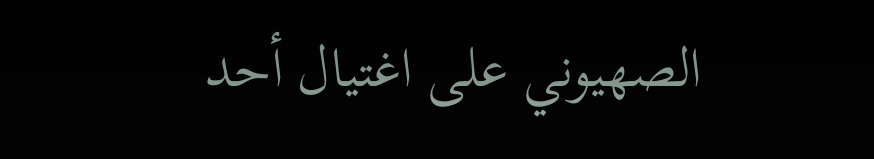الصهيوني على اغتيال أحد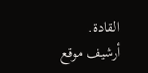القادة.
أرشيف موقع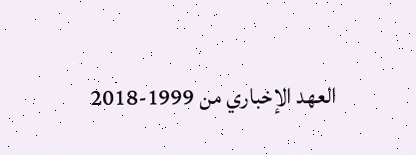العهد الإخباري من 1999-2018